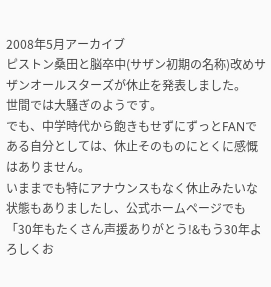2008年5月アーカイブ
ピストン桑田と脳卒中(サザン初期の名称)改めサザンオールスターズが休止を発表しました。
世間では大騒ぎのようです。
でも、中学時代から飽きもせずにずっとFANである自分としては、休止そのものにとくに感慨はありません。
いままでも特にアナウンスもなく休止みたいな状態もありましたし、公式ホームページでも「30年もたくさん声援ありがとう!&もう30年よろしくお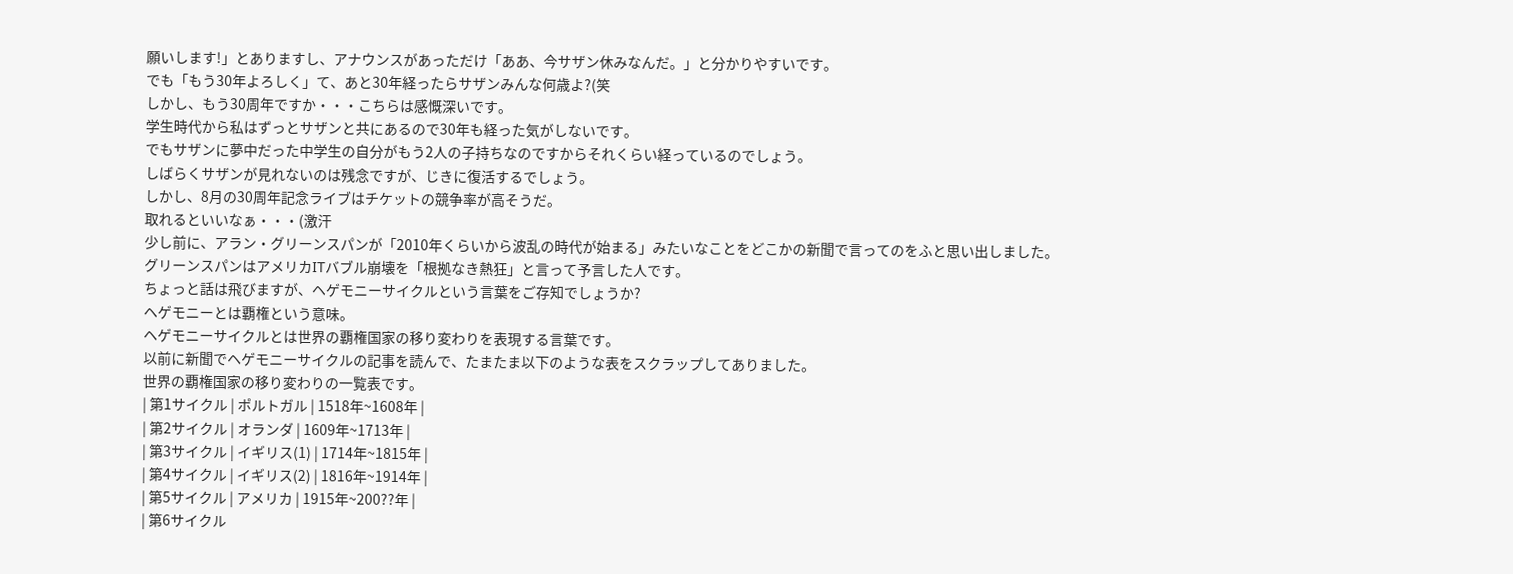願いします!」とありますし、アナウンスがあっただけ「ああ、今サザン休みなんだ。」と分かりやすいです。
でも「もう30年よろしく」て、あと30年経ったらサザンみんな何歳よ?(笑
しかし、もう30周年ですか・・・こちらは感慨深いです。
学生時代から私はずっとサザンと共にあるので30年も経った気がしないです。
でもサザンに夢中だった中学生の自分がもう2人の子持ちなのですからそれくらい経っているのでしょう。
しばらくサザンが見れないのは残念ですが、じきに復活するでしょう。
しかし、8月の30周年記念ライブはチケットの競争率が高そうだ。
取れるといいなぁ・・・(激汗
少し前に、アラン・グリーンスパンが「2010年くらいから波乱の時代が始まる」みたいなことをどこかの新聞で言ってのをふと思い出しました。
グリーンスパンはアメリカITバブル崩壊を「根拠なき熱狂」と言って予言した人です。
ちょっと話は飛びますが、ヘゲモニーサイクルという言葉をご存知でしょうか?
ヘゲモニーとは覇権という意味。
ヘゲモニーサイクルとは世界の覇権国家の移り変わりを表現する言葉です。
以前に新聞でヘゲモニーサイクルの記事を読んで、たまたま以下のような表をスクラップしてありました。
世界の覇権国家の移り変わりの一覧表です。
| 第1サイクル | ポルトガル | 1518年~1608年 |
| 第2サイクル | オランダ | 1609年~1713年 |
| 第3サイクル | イギリス(1) | 1714年~1815年 |
| 第4サイクル | イギリス(2) | 1816年~1914年 |
| 第5サイクル | アメリカ | 1915年~200??年 |
| 第6サイクル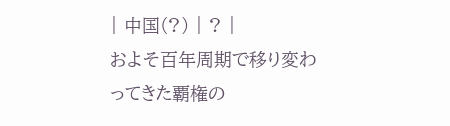| 中国(?) | ? |
およそ百年周期で移り変わってきた覇権の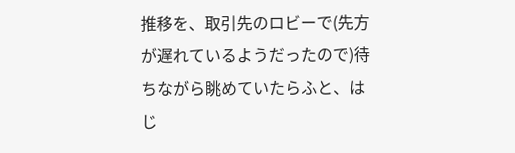推移を、取引先のロビーで(先方が遅れているようだったので)待ちながら眺めていたらふと、はじ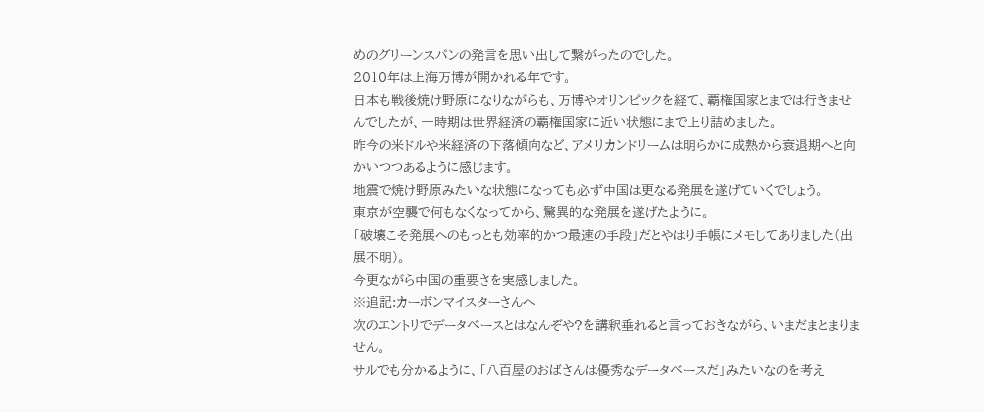めのグリーンスパンの発言を思い出して繋がったのでした。
2010年は上海万博が開かれる年です。
日本も戦後焼け野原になりながらも、万博やオリンピックを経て、覇権国家とまでは行きませんでしたが、一時期は世界経済の覇権国家に近い状態にまで上り詰めました。
昨今の米ドルや米経済の下落傾向など、アメリカンドリームは明らかに成熟から衰退期へと向かいつつあるように感じます。
地震で焼け野原みたいな状態になっても必ず中国は更なる発展を遂げていくでしょう。
東京が空襲で何もなくなってから、驚異的な発展を遂げたように。
「破壊こそ発展へのもっとも効率的かつ最速の手段」だとやはり手帳にメモしてありました(出展不明)。
今更ながら中国の重要さを実感しました。
※追記:カーボンマイスターさんへ
次のエントリでデータベースとはなんぞや?を講釈垂れると言っておきながら、いまだまとまりません。
サルでも分かるように、「八百屋のおばさんは優秀なデータベースだ」みたいなのを考え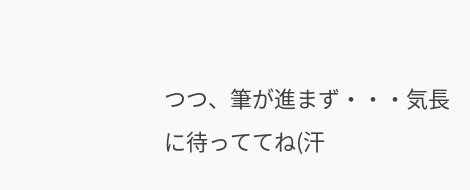つつ、筆が進まず・・・気長に待っててね(汗